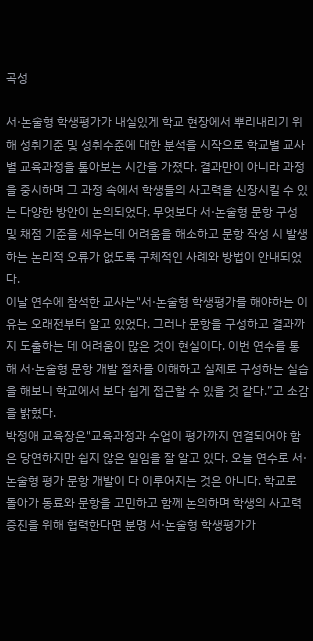곡성

서·논술형 학생평가가 내실있게 학교 현장에서 뿌리내리기 위해 성취기준 및 성취수준에 대한 분석을 시작으로 학교별 교사별 교육과정을 톺아보는 시간을 가졌다. 결과만이 아니라 과정을 중시하며 그 과정 속에서 학생들의 사고력을 신장시킬 수 있는 다양한 방안이 논의되었다. 무엇보다 서·논술형 문항 구성 및 채점 기준을 세우는데 어려움을 해소하고 문항 작성 시 발생하는 논리적 오류가 없도록 구체적인 사례와 방법이 안내되었다.
이날 연수에 참석한 교사는"서·논술형 학생평가를 해야하는 이유는 오래전부터 알고 있었다. 그러나 문항을 구성하고 결과까지 도출하는 데 어려움이 많은 것이 현실이다. 이번 연수를 통해 서·논술형 문항 개발 절차를 이해하고 실제로 구성하는 실습을 해보니 학교에서 보다 쉽게 접근할 수 있을 것 같다.”고 소감을 밝혔다.
박정애 교육장은"교육과정과 수업이 평가까지 연결되어야 함은 당연하지만 쉽지 않은 일임을 잘 알고 있다. 오늘 연수로 서·논술형 평가 문항 개발이 다 이루어지는 것은 아니다. 학교로 돌아가 동료와 문항을 고민하고 함께 논의하며 학생의 사고력 증진을 위해 협력한다면 분명 서·논술형 학생평가가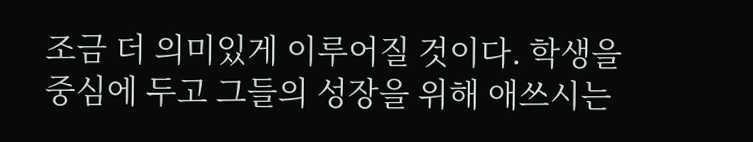조금 더 의미있게 이루어질 것이다. 학생을 중심에 두고 그들의 성장을 위해 애쓰시는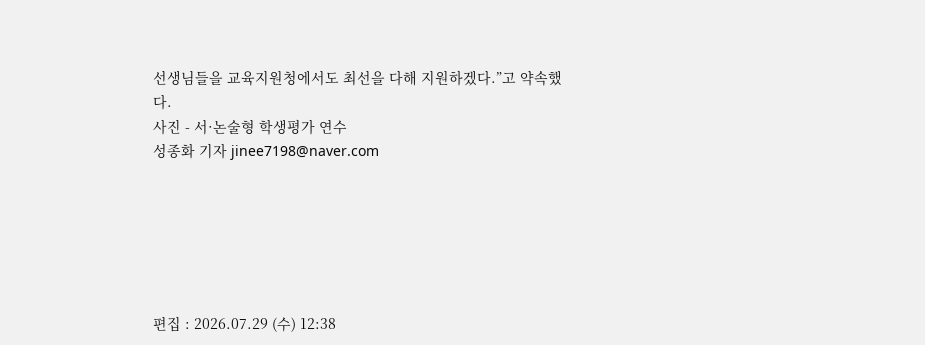선생님들을 교육지원청에서도 최선을 다해 지원하겠다.”고 약속했다.
사진 - 서·논술형 학생평가 연수
성종화 기자 jinee7198@naver.com






편집 : 2026.07.29 (수) 12:38